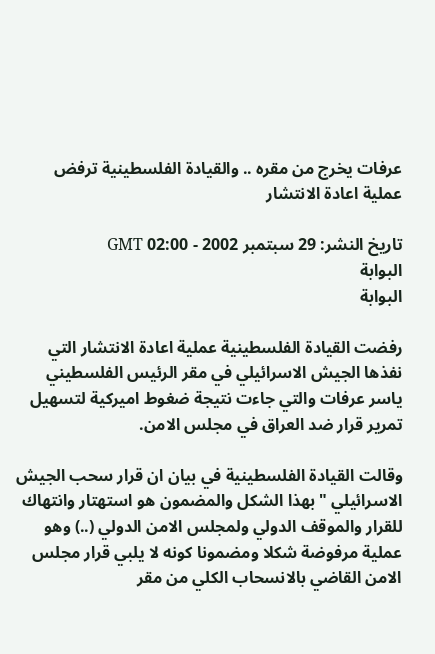عرفات يخرج من مقره .. والقيادة الفلسطينية ترفض عملية اعادة الانتشار

تاريخ النشر: 29 سبتمبر 2002 - 02:00 GMT
البوابة
البوابة

رفضت القيادة الفلسطينية عملية اعادة الانتشار التي نفذها الجيش الاسرائيلي في مقر الرئيس الفلسطيني ياسر عرفات والتي جاءت نتيجة ضغوط اميركية لتسهيل تمرير قرار ضد العراق في مجلس الامن.

وقالت القيادة الفلسطينية في بيان ان قرار سحب الجيش الاسرائيلي "بهذا الشكل والمضمون هو استهتار وانتهاك للقرار والموقف الدولي ولمجلس الامن الدولي (..) وهو عملية مرفوضة شكلا ومضمونا كونه لا يلبي قرار مجلس الامن القاضي بالانسحاب الكلي من مقر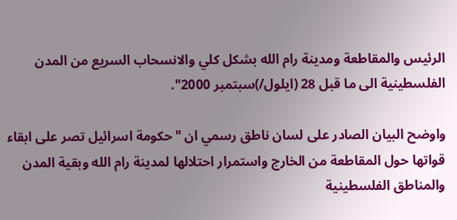الرئيس والمقاطعة ومدينة رام الله بشكل كلي والانسحاب السريع من المدن الفلسطينية الى ما قبل 28 (ايلول/)سبتمبر 2000".

واوضح البيان الصادر على لسان ناطق رسمي ان "حكومة اسرائيل تصر على ابقاء قواتها حول المقاطعة من الخارج واستمرار احتلالها لمدينة رام الله وبقية المدن والمناطق الفلسطينية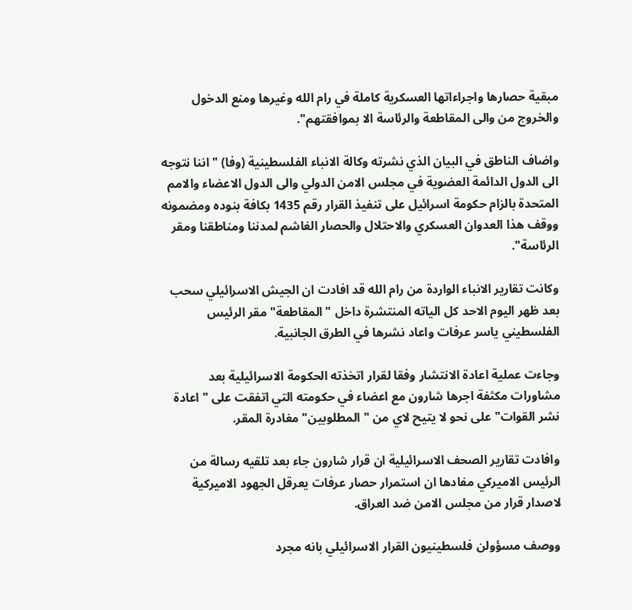مبقية حصارها واجراءاتها العسكرية كاملة في رام الله وغيرها ومنع الدخول والخروج من والى المقاطعة والرئاسة الا بموافقتهم".

واضاف الناطق في البيان الذي نشرته وكالة الانباء الفلسطينية (وفا) "اننا نتوجه الى الدول الدائمة العضوية في مجلس الامن الدولي والى الدول الاعضاء والامم المتحدة بالزام حكومة اسرائيل على تنفيذ القرار رقم 1435 بكافة بنوده ومضمونه ووقف هذا العدوان العسكري والاحتلال والحصار الغاشم لمدننا ومناطقنا ومقر الرئاسة".

وكانت تقارير الانباء الواردة من رام الله قد افادت ان الجيش الاسرائيلي سحب بعد ظهر اليوم الاحد كل الياته المنتشرة داخل "المقاطعة" مقر الرئيس الفلسطيني ياسر عرفات واعاد نشرها في الطرق الجانبية.

وجاءت عملية اعادة الانتشار وفقا لقرار اتخذته الحكومة الاسرائيلية بعد مشاورات مكثفة اجرها شارون مع اعضاء في حكومته التي اتفقت على "اعادة نشر القوات" على نحو لا يتيح لاي من "المطلوبين" مغادرة المقر.

وافادت تقارير الصحف الاسرائيلية ان قرار شارون جاء بعد تلقيه رسالة من الرئيس الاميركي مفادها ان استمرار حصار عرفات يعرقل الجهود الاميركية لاصدار قرار من مجلس الامن ضد العراق.

ووصف مسؤولن فلسطينيون القرار الاسرائيلي بانه مجرد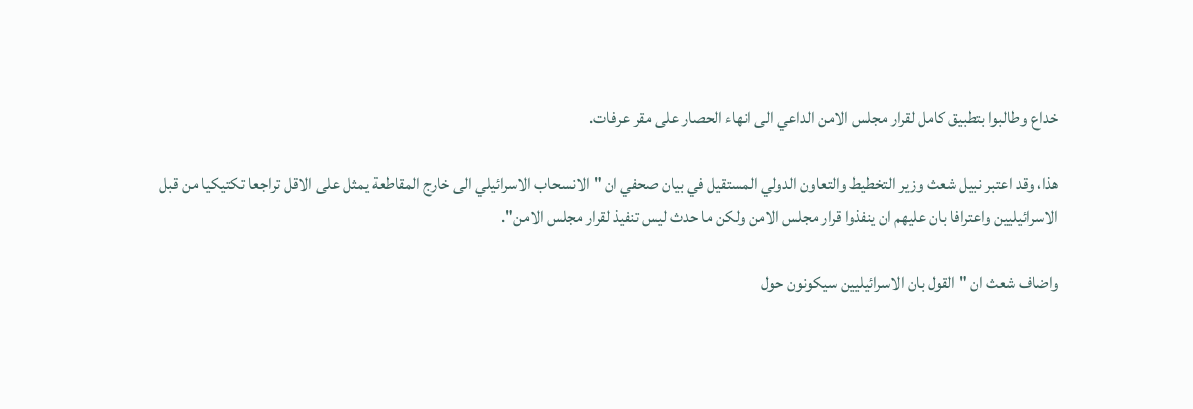خداع وطالبوا بتطبيق كامل لقرار مجلس الامن الداعي الى انهاء الحصار على مقر عرفات.

هذا، وقد اعتبر نبيل شعث وزير التخطيط والتعاون الدولي المستقيل في بيان صحفي ان "الانسحاب الاسرائيلي الى خارج المقاطعة يمثل على الاقل تراجعا تكتيكيا من قبل الاسرائيليين واعترافا بان عليهم ان ينفذوا قرار مجلس الامن ولكن ما حدث ليس تنفيذ لقرار مجلس الامن".

واضاف شعث ان "القول بان الاسرائيليين سيكونون حول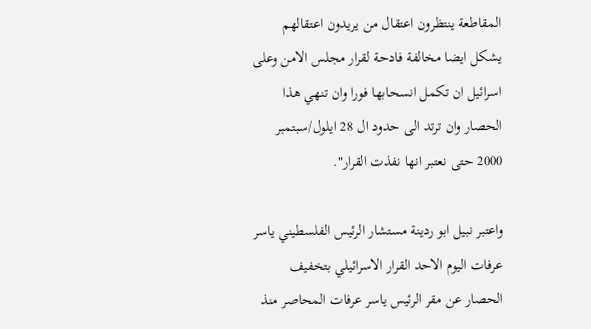المقاطعة ينتظرون اعتقال من يريدون اعتقالهم يشكل ايضا مخالفة فادحة لقرار مجلس الامن وعلى اسرائيل ان تكمل انسحابها فورا وان تنهي هذا الحصار وان ترتد الى حدود ال 28 ايلول/سبتمبر 2000 حتى نعتبر انها نفذت القرار".

واعتبر نبيل ابو ردينة مستشار الرئيس الفلسطيني ياسر عرفات اليوم الاحد القرار الاسرائيلي بتخفيف الحصار عن مقر الرئيس ياسر عرفات المحاصر منذ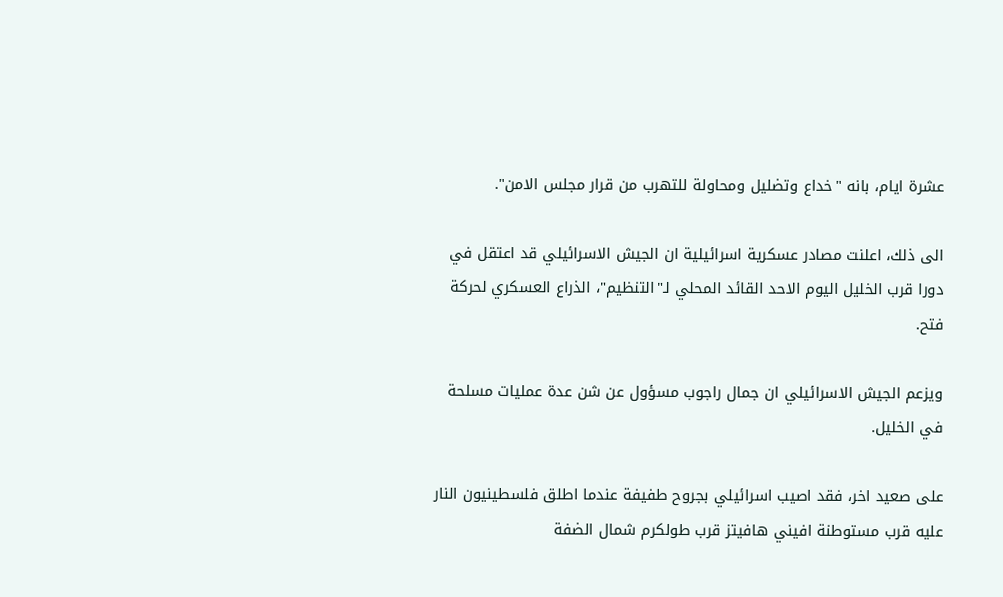عشرة ايام، بانه "خداع وتضليل ومحاولة للتهرب من قرار مجلس الامن".

الى ذلك، اعلنت مصادر عسكرية اسرائيلية ان الجيش الاسرائيلي قد اعتقل في دورا قرب الخليل اليوم الاحد القائد المحلي لـ"التنظيم"، الذراع العسكري لحركة فتح.

ويزعم الجيش الاسرائيلي ان جمال راجوب مسؤول عن شن عدة عمليات مسلحة في الخليل.

على صعيد اخر، فقد اصيب اسرائيلي بجروح طفيفة عندما اطلق فلسطينيون النار عليه قرب مستوطنة افيني هافيتز قرب طولكرم شمال الضفة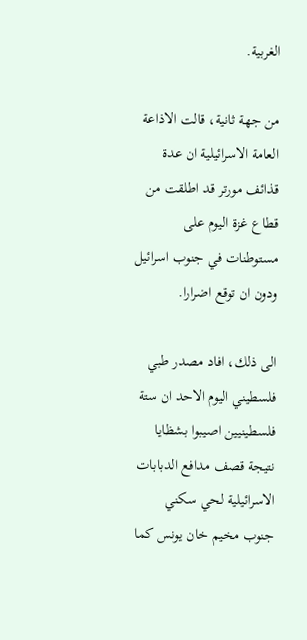الغربية.

من جهة ثانية، قالت الاذاعة العامة الاسرائيلية ان عدة قذائف مورتر قد اطلقت من قطاع غزة اليوم على مستوطنات في جنوب اسرائيل ودون ان توقع اضرارا.

الى ذلك، افاد مصدر طبي فلسطيني اليوم الاحد ان ستة فلسطينيين اصيبوا بشظايا نتيجة قصف مدافع الدبابات الاسرائيلية لحي سكني جنوب مخيم خان يونس كما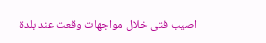اصيب فتى خلال مواجهات وقعت عند بلدة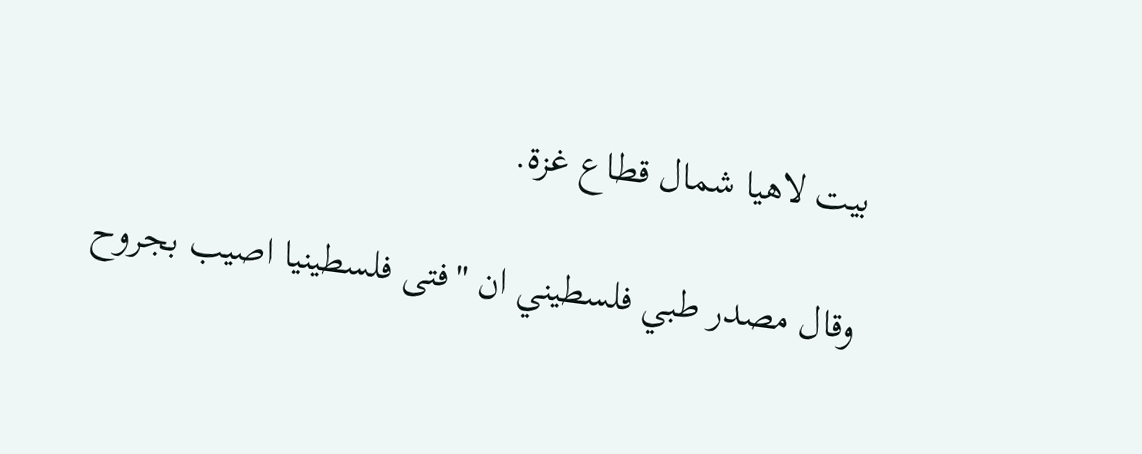بيت لاهيا شمال قطاع غزة.

وقال مصدر طبي فلسطيني ان "فتى فلسطينيا اصيب بجروح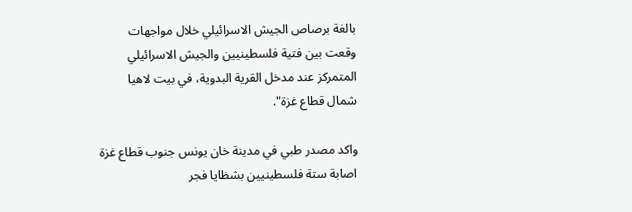بالغة برصاص الجيش الاسرائيلي خلال مواجهات وقعت بين فتية فلسطينيين والجيش الاسرائيلي المتمركز عند مدخل القرية البدوية، في بيت لاهيا شمال قطاع غزة".

واكد مصدر طبي في مدينة خان يونس جنوب قطاع غزة اصابة ستة فلسطينيين بشظايا فجر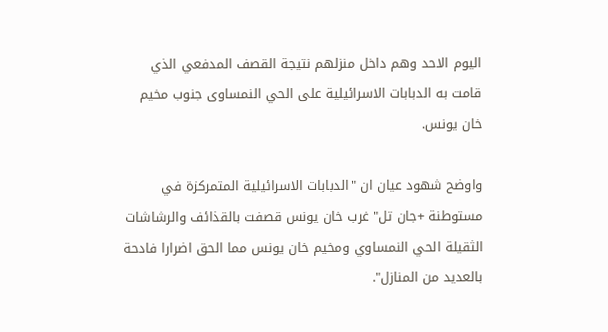اليوم الاحد وهم داخل منزلهم نتيجة القصف المدفعي الذي قامت به الدبابات الاسرائيلية على الحي النمساوى جنوب مخيم خان يونس.

واوضح شهود عيان ان "الدبابات الاسرائيلية المتمركزة في مستوطنة +جان تل" غرب خان يونس قصفت بالقذائف والرشاشات الثقيلة الحي النمساوي ومخيم خان يونس مما الحق اضرارا فادحة بالعديد من المنازل".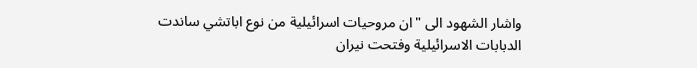واشار الشهود الى "ان مروحيات اسرائيلية من نوع اباتشي ساندت الدبابات الاسرائيلية وفتحت نيران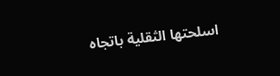اسلحتها الثقلية باتجاه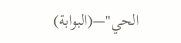الحي"—(البوابة)